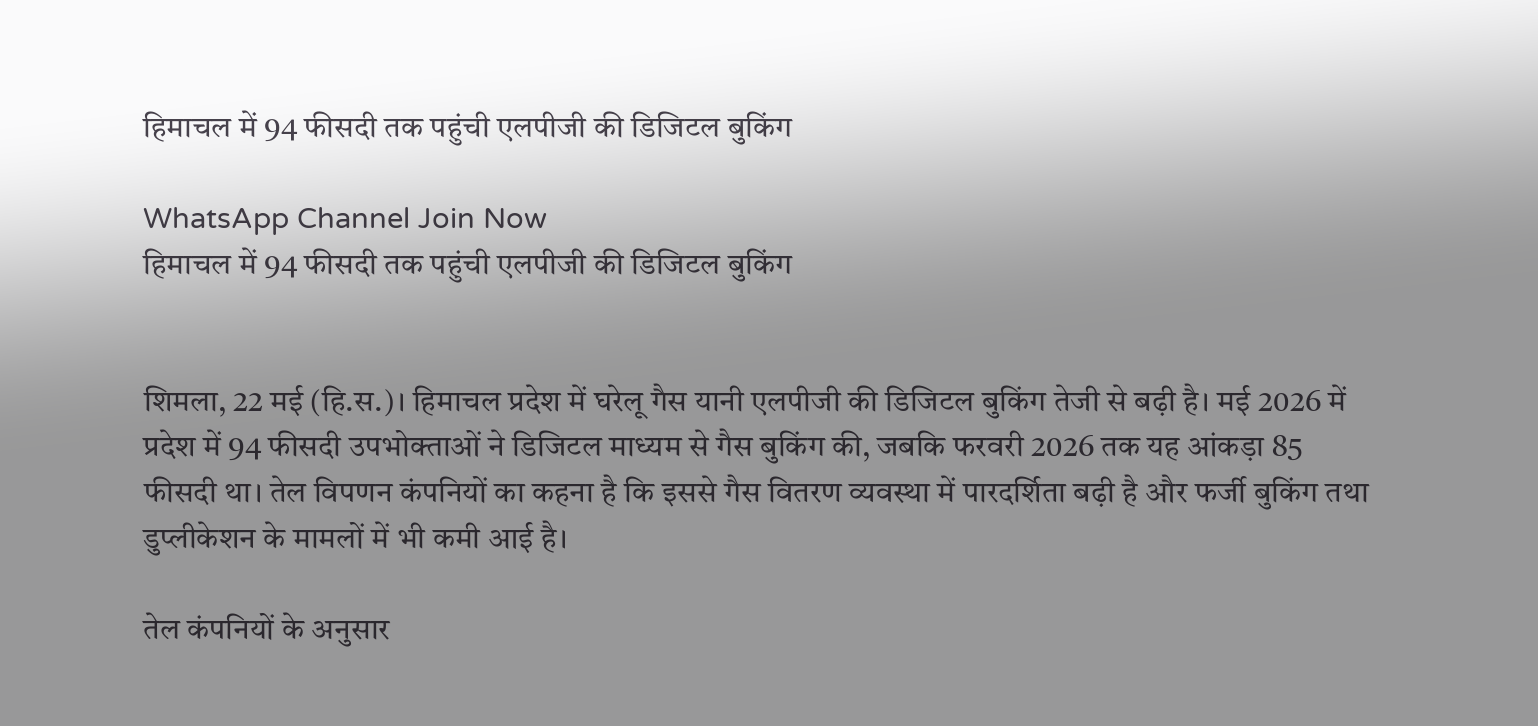हिमाचल में 94 फीसदी तक पहुंची एलपीजी की डिजिटल बुकिंग

WhatsApp Channel Join Now
हिमाचल में 94 फीसदी तक पहुंची एलपीजी की डिजिटल बुकिंग


शिमला, 22 मई (हि.स.)। हिमाचल प्रदेश में घरेलू गैस यानी एलपीजी की डिजिटल बुकिंग तेजी से बढ़ी है। मई 2026 में प्रदेश में 94 फीसदी उपभोक्ताओं ने डिजिटल माध्यम से गैस बुकिंग की, जबकि फरवरी 2026 तक यह आंकड़ा 85 फीसदी था। तेल विपणन कंपनियों का कहना है कि इससे गैस वितरण व्यवस्था में पारदर्शिता बढ़ी है और फर्जी बुकिंग तथा डुप्लीकेशन के मामलों में भी कमी आई है।

तेल कंपनियों के अनुसार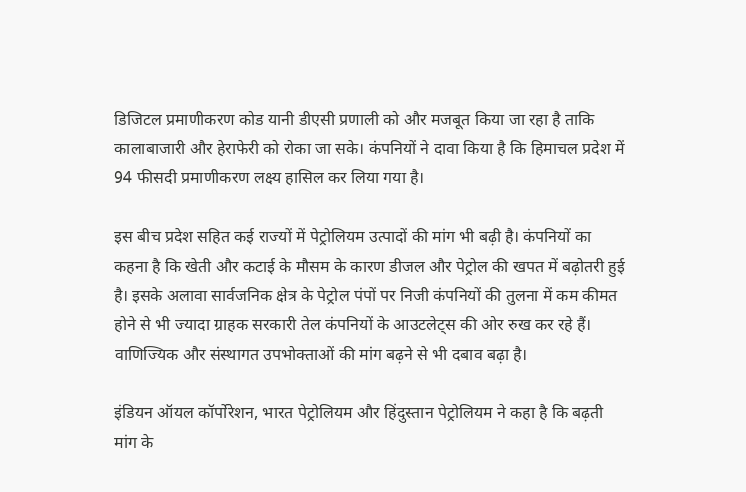डिजिटल प्रमाणीकरण कोड यानी डीएसी प्रणाली को और मजबूत किया जा रहा है ताकि कालाबाजारी और हेराफेरी को रोका जा सके। कंपनियों ने दावा किया है कि हिमाचल प्रदेश में 94 फीसदी प्रमाणीकरण लक्ष्य हासिल कर लिया गया है।

इस बीच प्रदेश सहित कई राज्यों में पेट्रोलियम उत्पादों की मांग भी बढ़ी है। कंपनियों का कहना है कि खेती और कटाई के मौसम के कारण डीजल और पेट्रोल की खपत में बढ़ोतरी हुई है। इसके अलावा सार्वजनिक क्षेत्र के पेट्रोल पंपों पर निजी कंपनियों की तुलना में कम कीमत होने से भी ज्यादा ग्राहक सरकारी तेल कंपनियों के आउटलेट्स की ओर रुख कर रहे हैं। वाणिज्यिक और संस्थागत उपभोक्ताओं की मांग बढ़ने से भी दबाव बढ़ा है।

इंडियन ऑयल कॉर्पोरेशन, भारत पेट्रोलियम और हिंदुस्तान पेट्रोलियम ने कहा है कि बढ़ती मांग के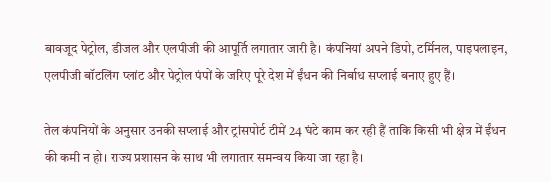बावजूद पेट्रोल, डीजल और एलपीजी की आपूर्ति लगातार जारी है। कंपनियां अपने डिपो, टर्मिनल, पाइपलाइन, एलपीजी बॉटलिंग प्लांट और पेट्रोल पंपों के जरिए पूरे देश में ईंधन की निर्बाध सप्लाई बनाए हुए हैं।

तेल कंपनियों के अनुसार उनकी सप्लाई और ट्रांसपोर्ट टीमें 24 घंटे काम कर रही हैं ताकि किसी भी क्षेत्र में ईंधन की कमी न हो। राज्य प्रशासन के साथ भी लगातार समन्वय किया जा रहा है।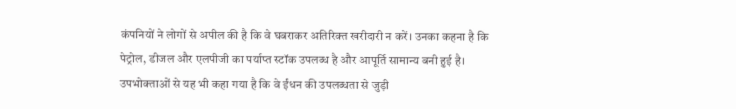कंपनियों ने लोगों से अपील की है कि वे घबराकर अतिरिक्त खरीदारी न करें। उनका कहना है कि पेट्रोल, डीजल और एलपीजी का पर्याप्त स्टॉक उपलब्ध है और आपूर्ति सामान्य बनी हुई है। उपभोक्ताओं से यह भी कहा गया है कि वे ईंधन की उपलब्धता से जुड़ी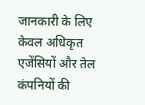जानकारी के लिए केवल अधिकृत एजेंसियों और तेल कंपनियों की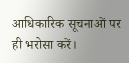आधिकारिक सूचनाओं पर ही भरोसा करें।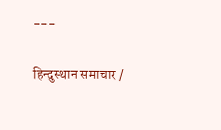---

हिन्दुस्थान समाचार /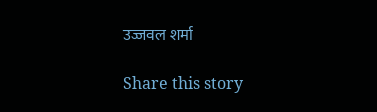उज्जवल शर्मा

Share this story